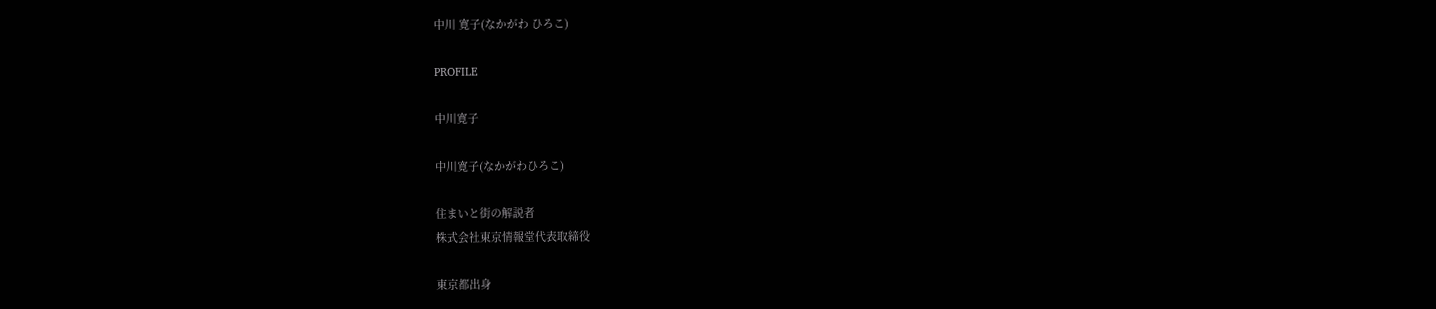中川 寛子(なかがわ ひろこ)

PROFILE

中川寛子

中川寛子(なかがわひろこ)

住まいと街の解説者
株式会社東京情報堂代表取締役

東京都出身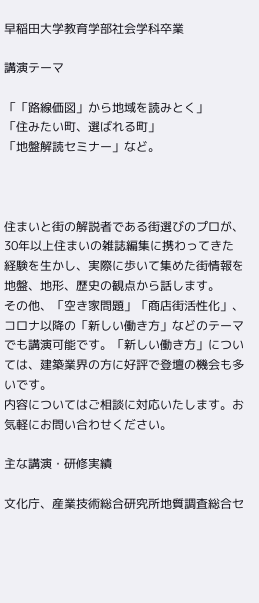早稲田大学教育学部社会学科卒業

講演テーマ

「「路線価図」から地域を読みとく」
「住みたい町、選ばれる町」
「地盤解読セミナー」など。



住まいと街の解説者である街選びのプロが、30年以上住まいの雑誌編集に携わってきた経験を生かし、実際に歩いて集めた街情報を地盤、地形、歴史の観点から話します。
その他、「空き家問題」「商店街活性化」、コロナ以降の「新しい働き方」などのテーマでも講演可能です。「新しい働き方」については、建築業界の方に好評で登壇の機会も多いです。
内容についてはご相談に対応いたします。お気軽にお問い合わせください。

主な講演・研修実績

文化庁、産業技術総合研究所地質調査総合セ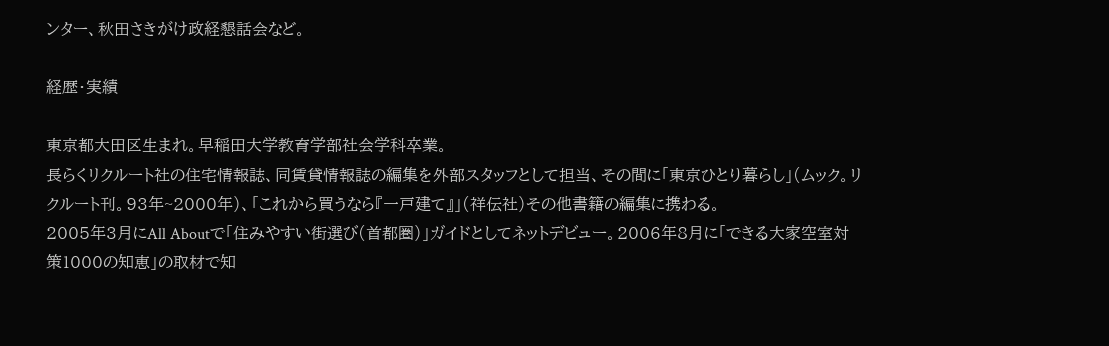ンター、秋田さきがけ政経懇話会など。

経歴・実績

東京都大田区生まれ。早稲田大学教育学部社会学科卒業。
長らくリクルート社の住宅情報誌、同賃貸情報誌の編集を外部スタッフとして担当、その間に「東京ひとり暮らし」(ムック。リクルート刊。93年~2000年)、「これから買うなら『一戸建て』」(祥伝社)その他書籍の編集に携わる。
2005年3月にAll Aboutで「住みやすい街選び(首都圏)」ガイドとしてネットデビュー。2006年8月に「できる大家空室対策1000の知恵」の取材で知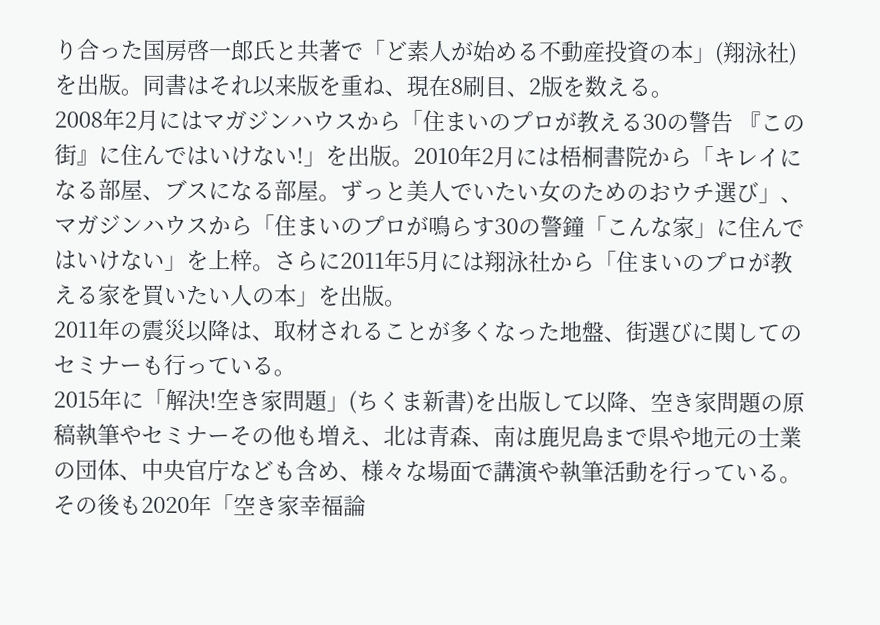り合った国房啓一郎氏と共著で「ど素人が始める不動産投資の本」(翔泳社)を出版。同書はそれ以来版を重ね、現在8刷目、2版を数える。
2008年2月にはマガジンハウスから「住まいのプロが教える30の警告 『この街』に住んではいけない!」を出版。2010年2月には梧桐書院から「キレイになる部屋、ブスになる部屋。ずっと美人でいたい女のためのおウチ選び」、マガジンハウスから「住まいのプロが鳴らす30の警鐘「こんな家」に住んではいけない」を上梓。さらに2011年5月には翔泳社から「住まいのプロが教える家を買いたい人の本」を出版。
2011年の震災以降は、取材されることが多くなった地盤、街選びに関してのセミナーも行っている。
2015年に「解決!空き家問題」(ちくま新書)を出版して以降、空き家問題の原稿執筆やセミナーその他も増え、北は青森、南は鹿児島まで県や地元の士業の団体、中央官庁なども含め、様々な場面で講演や執筆活動を行っている。
その後も2020年「空き家幸福論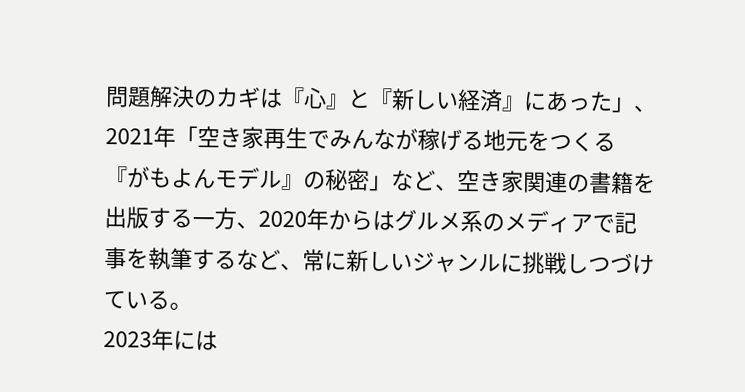問題解決のカギは『心』と『新しい経済』にあった」、2021年「空き家再生でみんなが稼げる地元をつくる 『がもよんモデル』の秘密」など、空き家関連の書籍を出版する一方、2020年からはグルメ系のメディアで記事を執筆するなど、常に新しいジャンルに挑戦しつづけている。
2023年には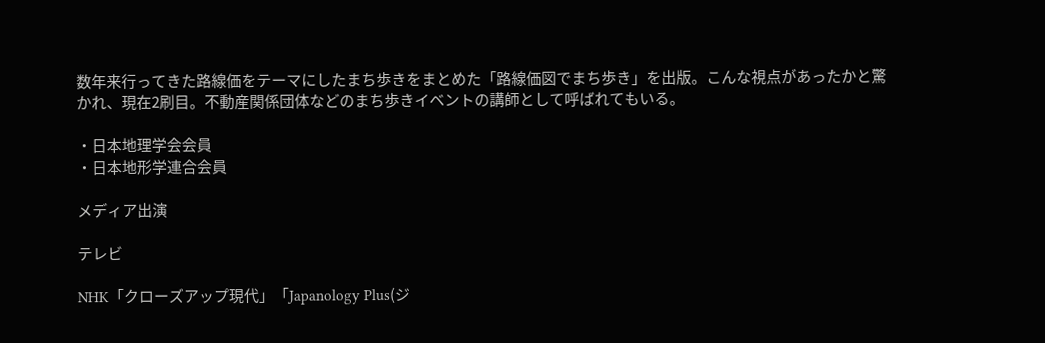数年来行ってきた路線価をテーマにしたまち歩きをまとめた「路線価図でまち歩き」を出版。こんな視点があったかと驚かれ、現在2刷目。不動産関係団体などのまち歩きイベントの講師として呼ばれてもいる。

・日本地理学会会員
・日本地形学連合会員

メディア出演

テレビ

NHK「クローズアップ現代」「Japanology Plus(ジ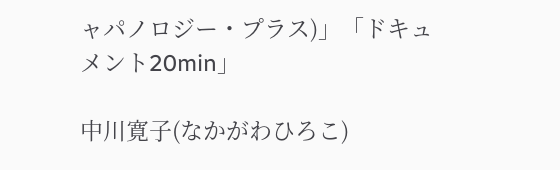ャパノロジー・プラス)」「ドキュメント20min」

中川寛子(なかがわひろこ)